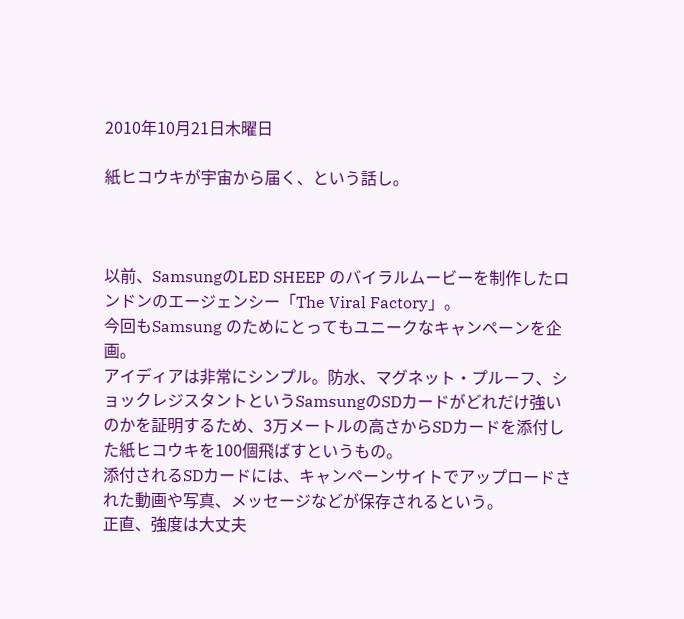2010年10月21日木曜日

紙ヒコウキが宇宙から届く、という話し。



以前、SamsungのLED SHEEP のバイラルムービーを制作したロンドンのエージェンシー「The Viral Factory」。
今回もSamsung のためにとってもユニークなキャンペーンを企画。
アイディアは非常にシンプル。防水、マグネット・プルーフ、ショックレジスタントというSamsungのSDカードがどれだけ強いのかを証明するため、3万メートルの高さからSDカードを添付した紙ヒコウキを100個飛ばすというもの。
添付されるSDカードには、キャンペーンサイトでアップロードされた動画や写真、メッセージなどが保存されるという。
正直、強度は大丈夫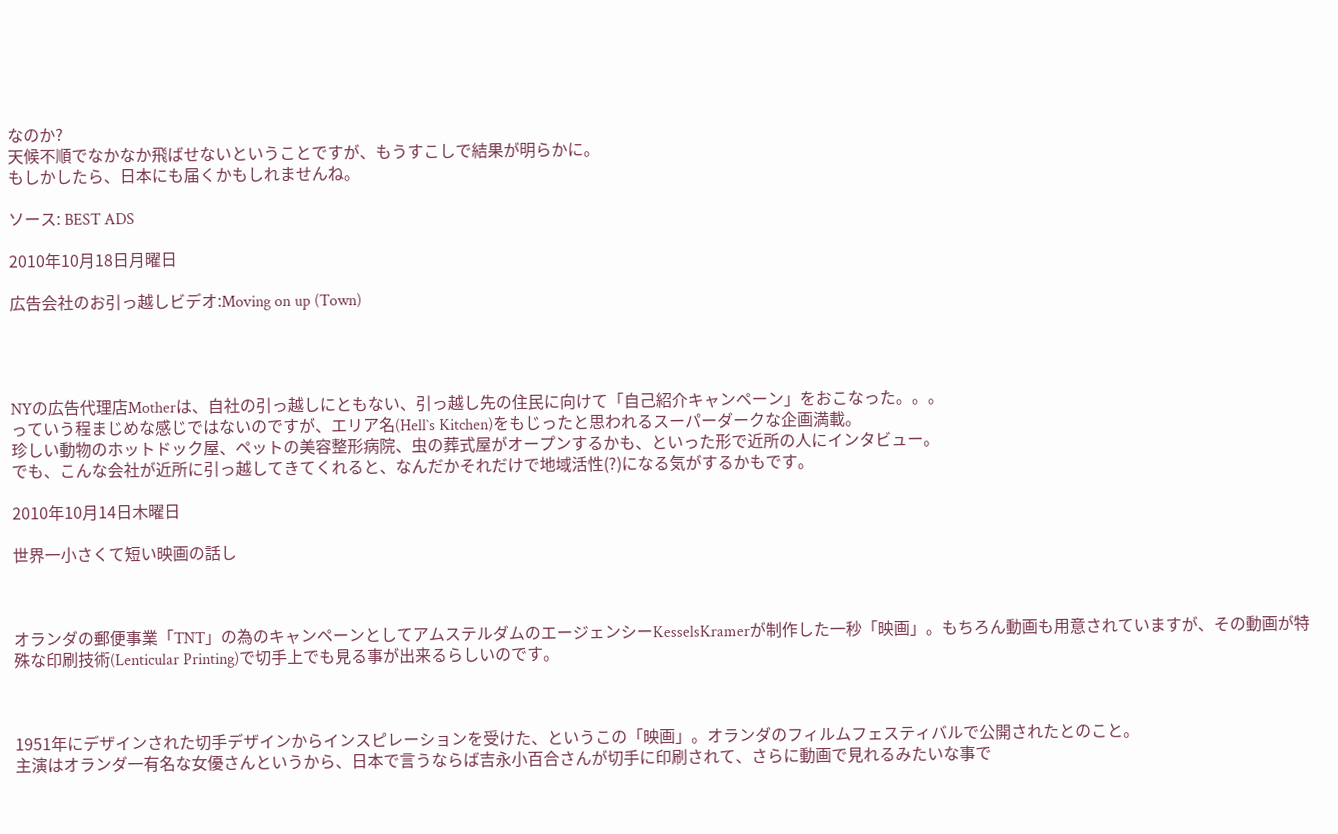なのか?
天候不順でなかなか飛ばせないということですが、もうすこしで結果が明らかに。
もしかしたら、日本にも届くかもしれませんね。

ソース: BEST ADS

2010年10月18日月曜日

広告会社のお引っ越しビデオ:Moving on up (Town)




NYの広告代理店Motherは、自社の引っ越しにともない、引っ越し先の住民に向けて「自己紹介キャンペーン」をおこなった。。。
っていう程まじめな感じではないのですが、エリア名(Hell`s Kitchen)をもじったと思われるスーパーダークな企画満載。
珍しい動物のホットドック屋、ペットの美容整形病院、虫の葬式屋がオープンするかも、といった形で近所の人にインタビュー。
でも、こんな会社が近所に引っ越してきてくれると、なんだかそれだけで地域活性(?)になる気がするかもです。

2010年10月14日木曜日

世界一小さくて短い映画の話し



オランダの郵便事業「TNT」の為のキャンペーンとしてアムステルダムのエージェンシーKesselsKramerが制作した一秒「映画」。もちろん動画も用意されていますが、その動画が特殊な印刷技術(Lenticular Printing)で切手上でも見る事が出来るらしいのです。



1951年にデザインされた切手デザインからインスピレーションを受けた、というこの「映画」。オランダのフィルムフェスティバルで公開されたとのこと。
主演はオランダ一有名な女優さんというから、日本で言うならば吉永小百合さんが切手に印刷されて、さらに動画で見れるみたいな事で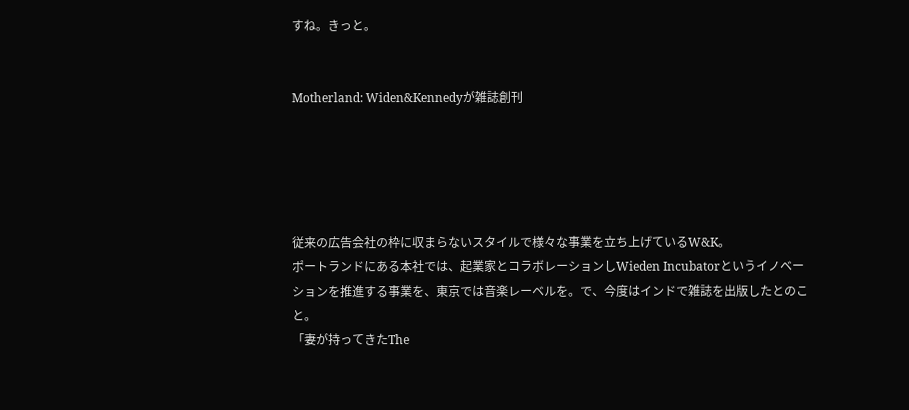すね。きっと。


Motherland: Widen&Kennedyが雑誌創刊





従来の広告会社の枠に収まらないスタイルで様々な事業を立ち上げているW&K。
ポートランドにある本社では、起業家とコラボレーションしWieden Incubatorというイノベーションを推進する事業を、東京では音楽レーベルを。で、今度はインドで雑誌を出版したとのこと。
「妻が持ってきたThe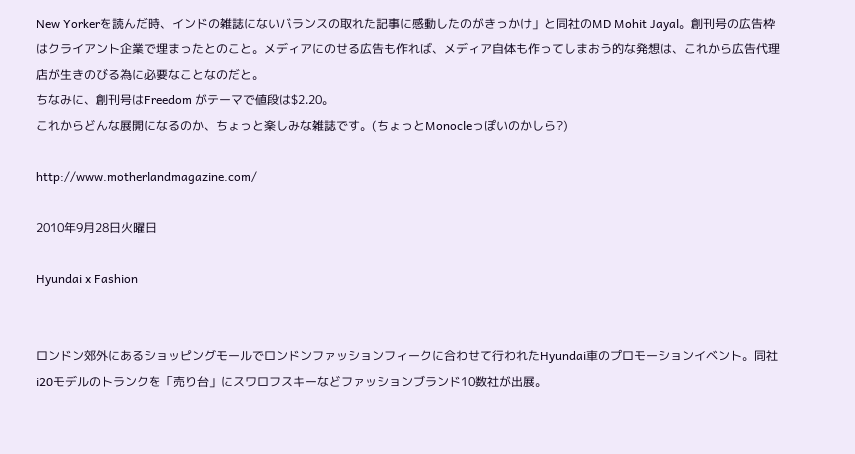New Yorkerを読んだ時、インドの雑誌にないバランスの取れた記事に感動したのがきっかけ」と同社のMD Mohit Jayal。創刊号の広告枠はクライアント企業で埋まったとのこと。メディアにのせる広告も作れば、メディア自体も作ってしまおう的な発想は、これから広告代理店が生きのびる為に必要なことなのだと。
ちなみに、創刊号はFreedom がテーマで値段は$2.20。
これからどんな展開になるのか、ちょっと楽しみな雑誌です。(ちょっとMonocleっぽいのかしら?)

http://www.motherlandmagazine.com/

2010年9月28日火曜日

Hyundai x Fashion


ロンドン郊外にあるショッピングモールでロンドンファッションフィークに合わせて行われたHyundai車のプロモーションイベント。同社i20モデルのトランクを「売り台」にスワロフスキーなどファッションブランド10数社が出展。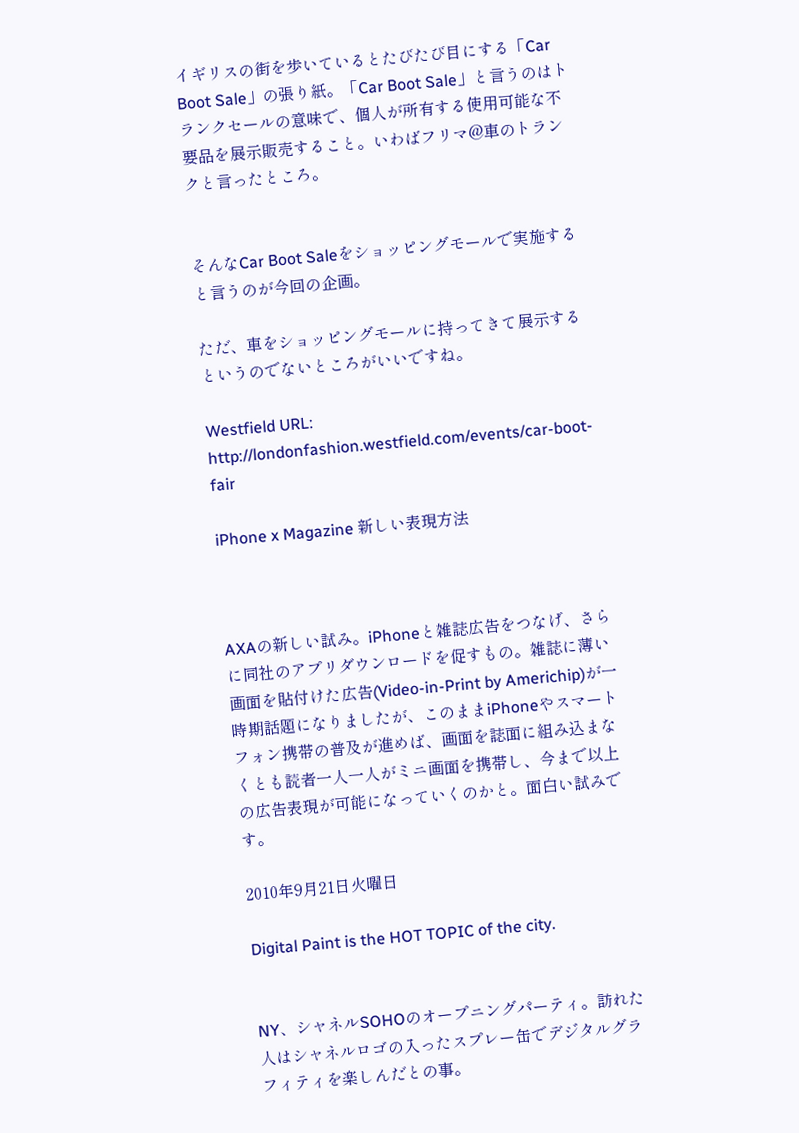イギリスの街を歩いているとたびたび目にする「Car Boot Sale」の張り紙。「Car Boot Sale」と言うのはトランクセールの意味で、個人が所有する使用可能な不要品を展示販売すること。いわばフリマ@車のトランクと言ったところ。


そんなCar Boot Saleをショッピングモールで実施すると言うのが今回の企画。

ただ、車をショッピングモールに持ってきて展示するというのでないところがいいですね。

Westfield URL: http://londonfashion.westfield.com/events/car-boot-fair

iPhone x Magazine 新しい表現方法



AXAの新しい試み。iPhoneと雑誌広告をつなげ、さらに同社のアプリダウンロードを促すもの。雑誌に薄い画面を貼付けた広告(Video-in-Print by Americhip)が一時期話題になりましたが、このままiPhoneやスマートフォン携帯の普及が進めば、画面を誌面に組み込まなくとも読者一人一人がミニ画面を携帯し、今まで以上の広告表現が可能になっていくのかと。面白い試みです。

2010年9月21日火曜日

Digital Paint is the HOT TOPIC of the city.


NY、シャネルSOHOのオープニングパーティ。訪れた人はシャネルロゴの入ったスプレー缶でデジタルグラフィティを楽しんだとの事。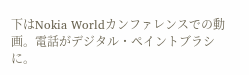下はNokia Worldカンファレンスでの動画。電話がデジタル・ペイントブラシに。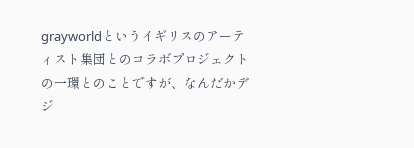grayworldというイギリスのアーティスト集団とのコラボプロジェクトの一環とのことですが、なんだかデジ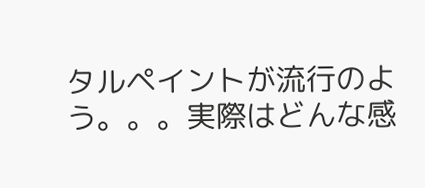タルペイントが流行のよう。。。実際はどんな感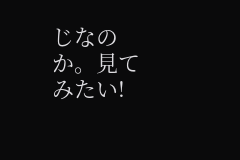じなのか。見てみたい!